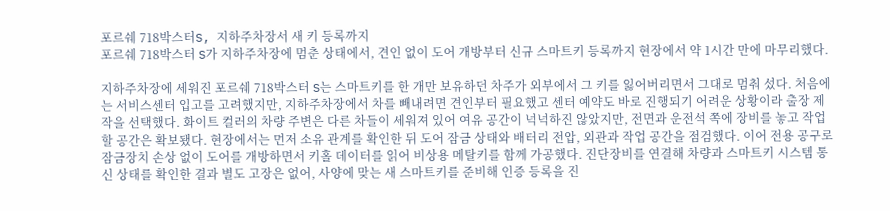포르쉐 718박스터S, 지하주차장서 새 키 등록까지
포르쉐 718박스터 S가 지하주차장에 멈춘 상태에서, 견인 없이 도어 개방부터 신규 스마트키 등록까지 현장에서 약 1시간 만에 마무리했다.

지하주차장에 세워진 포르쉐 718박스터 S는 스마트키를 한 개만 보유하던 차주가 외부에서 그 키를 잃어버리면서 그대로 멈춰 섰다. 처음에는 서비스센터 입고를 고려했지만, 지하주차장에서 차를 빼내려면 견인부터 필요했고 센터 예약도 바로 진행되기 어려운 상황이라 출장 제작을 선택했다. 화이트 컬러의 차량 주변은 다른 차들이 세워져 있어 여유 공간이 넉넉하진 않았지만, 전면과 운전석 쪽에 장비를 놓고 작업할 공간은 확보됐다. 현장에서는 먼저 소유 관계를 확인한 뒤 도어 잠금 상태와 배터리 전압, 외관과 작업 공간을 점검했다. 이어 전용 공구로 잠금장치 손상 없이 도어를 개방하면서 키홀 데이터를 읽어 비상용 메탈키를 함께 가공했다. 진단장비를 연결해 차량과 스마트키 시스템 통신 상태를 확인한 결과 별도 고장은 없어, 사양에 맞는 새 스마트키를 준비해 인증 등록을 진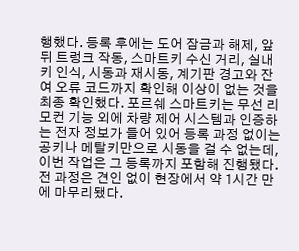행했다. 등록 후에는 도어 잠금과 해제, 앞뒤 트렁크 작동, 스마트키 수신 거리, 실내 키 인식, 시동과 재시동, 계기판 경고와 잔여 오류 코드까지 확인해 이상이 없는 것을 최종 확인했다. 포르쉐 스마트키는 무선 리모컨 기능 외에 차량 제어 시스템과 인증하는 전자 정보가 들어 있어 등록 과정 없이는 공키나 메탈키만으로 시동을 걸 수 없는데, 이번 작업은 그 등록까지 포함해 진행됐다. 전 과정은 견인 없이 현장에서 약 1시간 만에 마무리됐다.